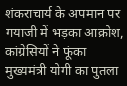शंकराचार्य के अपमान पर गयाजी में भड़का आक्रोश, कांग्रेसियों ने फूंका मुख्यमंत्री योगी का पुतला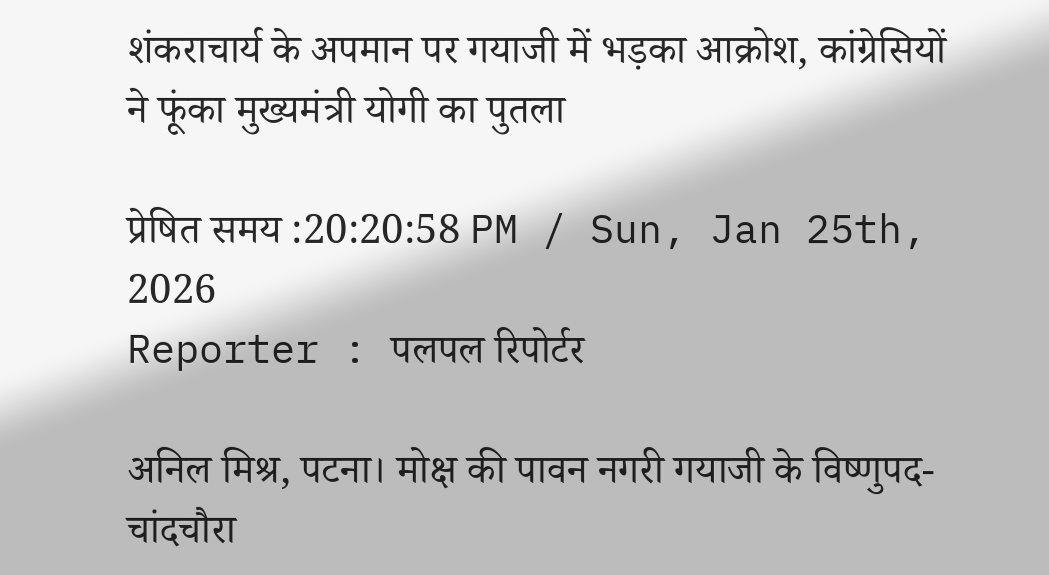शंकराचार्य के अपमान पर गयाजी में भड़का आक्रोश, कांग्रेसियों ने फूंका मुख्यमंत्री योगी का पुतला

प्रेषित समय :20:20:58 PM / Sun, Jan 25th, 2026
Reporter : पलपल रिपोर्टर

अनिल मिश्र, पटना। मोक्ष की पावन नगरी गयाजी के विष्णुपद-चांदचौरा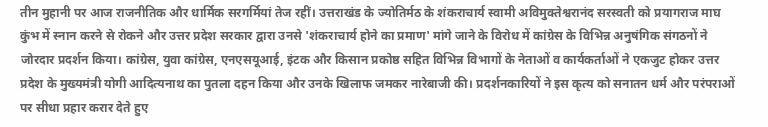तीन मुहानी पर आज राजनीतिक और धार्मिक सरगर्मियां तेज रहीं। उत्तराखंड के ज्योतिर्मठ के शंकराचार्य स्वामी अविमुक्तेश्वरानंद सरस्वती को प्रयागराज माघ कुंभ में स्नान करने से रोकने और उत्तर प्रदेश सरकार द्वारा उनसे 'शंकराचार्य होने का प्रमाण' मांगे जाने के विरोध में कांग्रेस के विभिन्न अनुषंगिक संगठनों ने जोरदार प्रदर्शन किया। कांग्रेस, युवा कांग्रेस, एनएसयूआई, इंटक और किसान प्रकोष्ठ सहित विभिन्न विभागों के नेताओं व कार्यकर्ताओं ने एकजुट होकर उत्तर प्रदेश के मुख्यमंत्री योगी आदित्यनाथ का पुतला दहन किया और उनके खिलाफ जमकर नारेबाजी की। प्रदर्शनकारियों ने इस कृत्य को सनातन धर्म और परंपराओं पर सीधा प्रहार करार देते हुए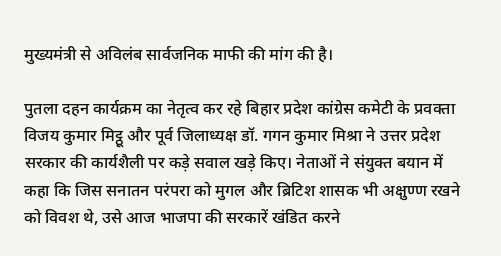मुख्यमंत्री से अविलंब सार्वजनिक माफी की मांग की है।

पुतला दहन कार्यक्रम का नेतृत्व कर रहे बिहार प्रदेश कांग्रेस कमेटी के प्रवक्ता विजय कुमार मिट्ठू और पूर्व जिलाध्यक्ष डॉ. गगन कुमार मिश्रा ने उत्तर प्रदेश सरकार की कार्यशैली पर कड़े सवाल खड़े किए। नेताओं ने संयुक्त बयान में कहा कि जिस सनातन परंपरा को मुगल और ब्रिटिश शासक भी अक्षुण्ण रखने को विवश थे, उसे आज भाजपा की सरकारें खंडित करने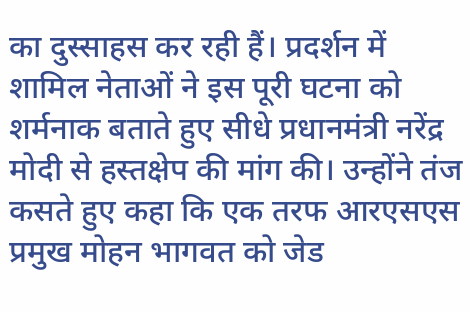का दुस्साहस कर रही हैं। प्रदर्शन में शामिल नेताओं ने इस पूरी घटना को शर्मनाक बताते हुए सीधे प्रधानमंत्री नरेंद्र मोदी से हस्तक्षेप की मांग की। उन्होंने तंज कसते हुए कहा कि एक तरफ आरएसएस प्रमुख मोहन भागवत को जेड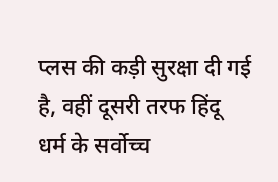प्लस की कड़ी सुरक्षा दी गई है, वहीं दूसरी तरफ हिंदू धर्म के सर्वोच्च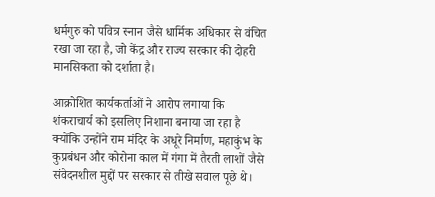धर्मगुरु को पवित्र स्नान जैसे धार्मिक अधिकार से वंचित रखा जा रहा है, जो केंद्र और राज्य सरकार की दोहरी मानसिकता को दर्शाता है।

आक्रोशित कार्यकर्ताओं ने आरोप लगाया कि शंकराचार्य को इसलिए निशाना बनाया जा रहा है क्योंकि उन्होंने राम मंदिर के अधूरे निर्माण, महाकुंभ के कुप्रबंधन और कोरोना काल में गंगा में तैरती लाशों जैसे संवेदनशील मुद्दों पर सरकार से तीखे सवाल पूछे थे।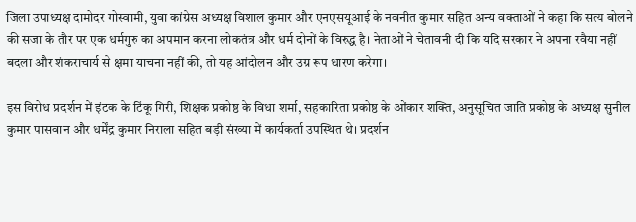जिला उपाध्यक्ष दामोदर गोस्वामी, युवा कांग्रेस अध्यक्ष विशाल कुमार और एनएसयूआई के नवनीत कुमार सहित अन्य वक्ताओं ने कहा कि सत्य बोलने की सजा के तौर पर एक धर्मगुरु का अपमान करना लोकतंत्र और धर्म दोनों के विरुद्ध है। नेताओं ने चेतावनी दी कि यदि सरकार ने अपना रवैया नहीं बदला और शंकराचार्य से क्षमा याचना नहीं की, तो यह आंदोलन और उग्र रूप धारण करेगा।

इस विरोध प्रदर्शन में इंटक के टिंकू गिरी, शिक्षक प्रकोष्ठ के विधा शर्मा, सहकारिता प्रकोष्ठ के ओंकार शक्ति, अनुसूचित जाति प्रकोष्ठ के अध्यक्ष सुनील कुमार पासवान और धर्मेंद्र कुमार निराला सहित बड़ी संख्या में कार्यकर्ता उपस्थित थे। प्रदर्शन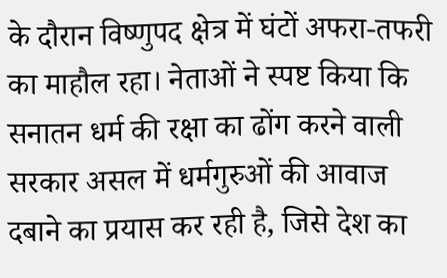के दौरान विष्णुपद क्षेत्र में घंटों अफरा-तफरी का माहौल रहा। नेताओं ने स्पष्ट किया कि सनातन धर्म की रक्षा का ढोंग करने वाली सरकार असल में धर्मगुरुओं की आवाज दबाने का प्रयास कर रही है, जिसे देश का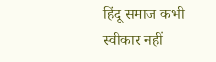हिंदू समाज कभी स्वीकार नहीं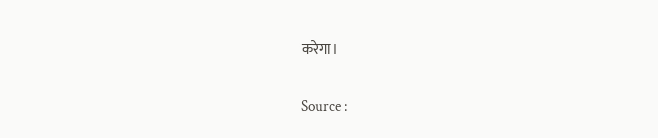करेगा।

Source :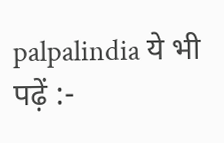palpalindia ये भी पढ़ें :-